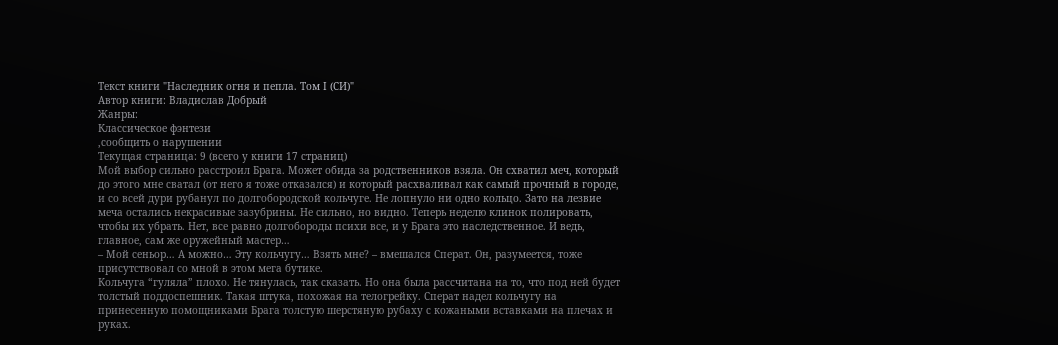Текст книги "Наследник огня и пепла. Том I (СИ)"
Автор книги: Владислав Добрый
Жанры:
Классическое фэнтези
,сообщить о нарушении
Текущая страница: 9 (всего у книги 17 страниц)
Мой выбор сильно расстроил Брага. Может обида за родственников взяла. Он схватил меч, который до этого мне сватал (от него я тоже отказался) и который расхваливал как самый прочный в городе, и со всей дури рубанул по долгобородской кольчуге. Не лопнуло ни одно кольцо. Зато на лезвие меча остались некрасивые зазубрины. Не сильно, но видно. Теперь неделю клинок полировать, чтобы их убрать. Нет, все равно долгобороды психи все, и у Брага это наследственное. И ведь, главное, сам же оружейный мастер…
– Мой сеньор… А можно… Эту кольчугу… Взять мне? – вмешался Сперат. Он, разумеется, тоже присутствовал со мной в этом мега бутике.
Кольчуга “гуляла” плохо. Не тянулась, так сказать. Но она была рассчитана на то, что под ней будет толстый поддоспешник. Такая штука, похожая на телогрейку. Сперат надел кольчугу на принесенную помощниками Брага толстую шерстяную рубаху с кожаными вставками на плечах и руках.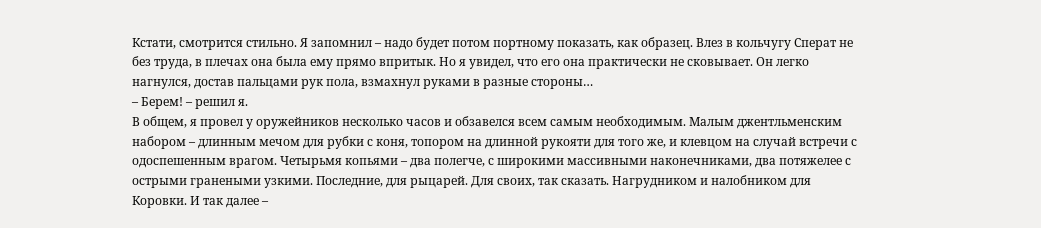Кстати, смотрится стильно. Я запомнил – надо будет потом портному показать, как образец. Влез в кольчугу Сперат не без труда, в плечах она была ему прямо впритык. Но я увидел, что его она практически не сковывает. Он легко нагнулся, достав пальцами рук пола, взмахнул руками в разные стороны…
– Берем! – решил я.
В общем, я провел у оружейников несколько часов и обзавелся всем самым необходимым. Малым джентльменским набором – длинным мечом для рубки с коня, топором на длинной рукояти для того же, и клевцом на случай встречи с одоспешенным врагом. Четырьмя копьями – два полегче, с широкими массивными наконечниками, два потяжелее с острыми гранеными узкими. Последние, для рыцарей. Для своих, так сказать. Нагрудником и налобником для Коровки. И так далее –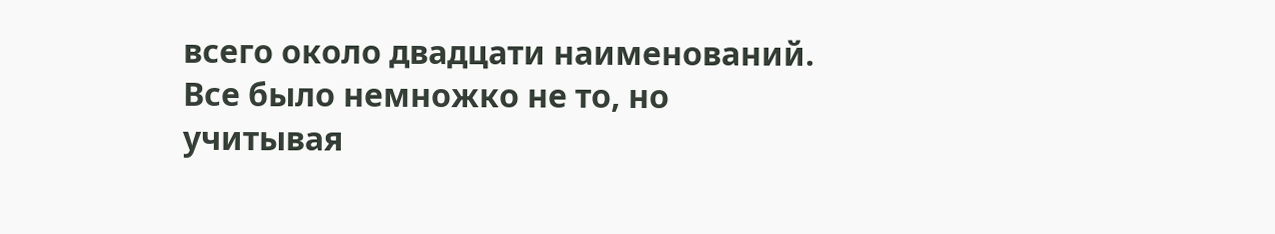всего около двадцати наименований. Все было немножко не то, но учитывая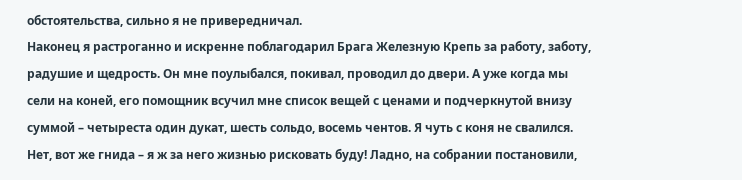обстоятельства, сильно я не привередничал.
Наконец я растроганно и искренне поблагодарил Брага Железную Крепь за работу, заботу, радушие и щедрость. Он мне поулыбался, покивал, проводил до двери. А уже когда мы сели на коней, его помощник всучил мне список вещей с ценами и подчеркнутой внизу суммой – четыреста один дукат, шесть сольдо, восемь чентов. Я чуть с коня не свалился. Нет, вот же гнида – я ж за него жизнью рисковать буду! Ладно, на собрании постановили,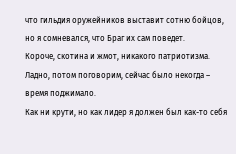что гильдия оружейников выставит сотню бойцов, но я сомневался, что Браг их сам поведет.
Короче, скотина и жмот, никакого патриотизма. Ладно, потом поговорим, сейчас было некогда – время поджимало.
Как ни крути, но как лидер я должен был как-то себя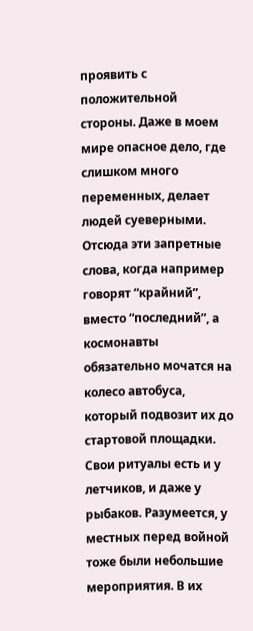проявить с положительной стороны. Даже в моем мире опасное дело, где слишком много переменных, делает людей суеверными. Отсюда эти запретные слова, когда например говорят “крайний”, вместо “последний”, а космонавты обязательно мочатся на колесо автобуса, который подвозит их до стартовой площадки. Свои ритуалы есть и у летчиков, и даже у рыбаков. Разумеется, у местных перед войной тоже были небольшие мероприятия. В их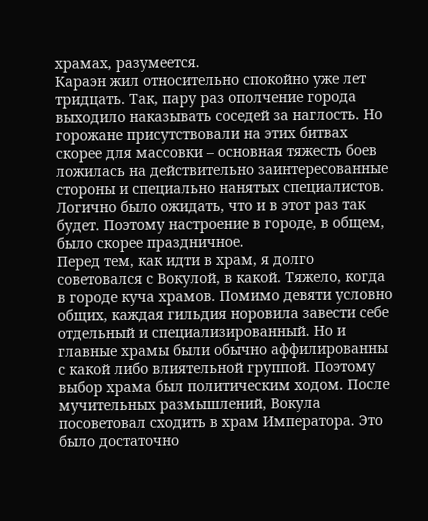храмах, разумеется.
Караэн жил относительно спокойно уже лет тридцать. Так, пару раз ополчение города выходило наказывать соседей за наглость. Но горожане присутствовали на этих битвах скорее для массовки – основная тяжесть боев ложилась на действительно заинтересованные стороны и специально нанятых специалистов. Логично было ожидать, что и в этот раз так будет. Поэтому настроение в городе, в общем, было скорее праздничное.
Перед тем, как идти в храм, я долго советовался с Вокулой, в какой. Тяжело, когда в городе куча храмов. Помимо девяти условно общих, каждая гильдия норовила завести себе отдельный и специализированный. Но и главные храмы были обычно аффилированны с какой либо влиятельной группой. Поэтому выбор храма был политическим ходом. После мучительных размышлений, Вокула посоветовал сходить в храм Императора. Это было достаточно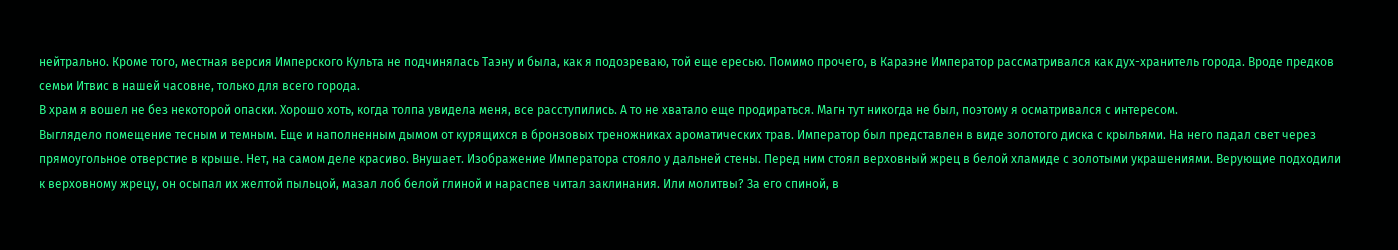нейтрально. Кроме того, местная версия Имперского Культа не подчинялась Таэну и была, как я подозреваю, той еще ересью. Помимо прочего, в Караэне Император рассматривался как дух-хранитель города. Вроде предков семьи Итвис в нашей часовне, только для всего города.
В храм я вошел не без некоторой опаски. Хорошо хоть, когда толпа увидела меня, все расступились. А то не хватало еще продираться. Магн тут никогда не был, поэтому я осматривался с интересом.
Выглядело помещение тесным и темным. Еще и наполненным дымом от курящихся в бронзовых треножниках ароматических трав. Император был представлен в виде золотого диска с крыльями. На него падал свет через прямоугольное отверстие в крыше. Нет, на самом деле красиво. Внушает. Изображение Императора стояло у дальней стены. Перед ним стоял верховный жрец в белой хламиде с золотыми украшениями. Верующие подходили к верховному жрецу, он осыпал их желтой пыльцой, мазал лоб белой глиной и нараспев читал заклинания. Или молитвы? За его спиной, в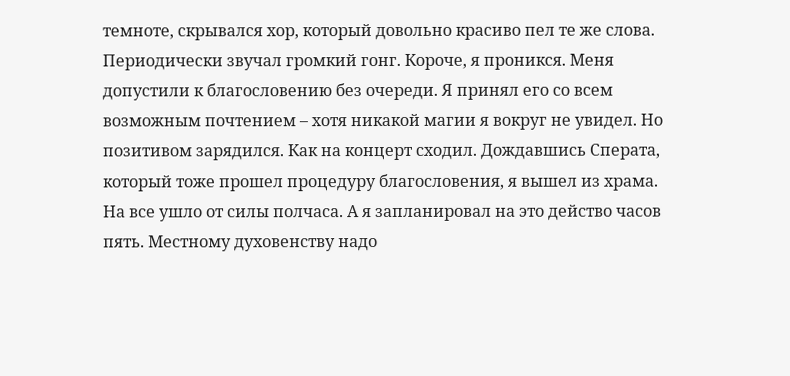темноте, скрывался хор, который довольно красиво пел те же слова. Периодически звучал громкий гонг. Короче, я проникся. Меня допустили к благословению без очереди. Я принял его со всем возможным почтением – хотя никакой магии я вокруг не увидел. Но позитивом зарядился. Как на концерт сходил. Дождавшись Сперата, который тоже прошел процедуру благословения, я вышел из храма. На все ушло от силы полчаса. А я запланировал на это действо часов пять. Местному духовенству надо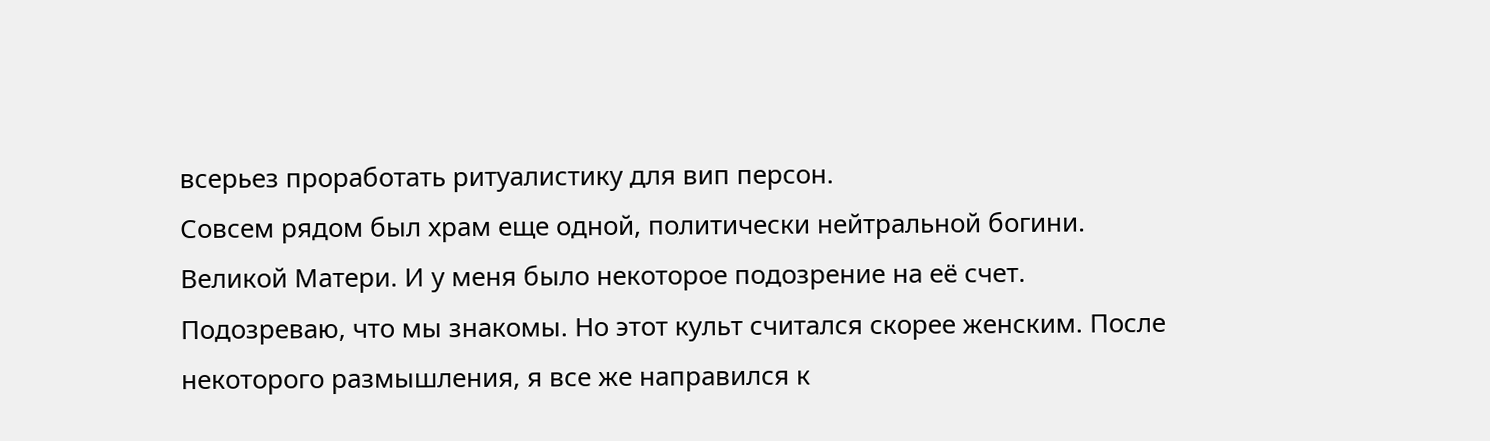всерьез проработать ритуалистику для вип персон.
Совсем рядом был храм еще одной, политически нейтральной богини. Великой Матери. И у меня было некоторое подозрение на её счет. Подозреваю, что мы знакомы. Но этот культ считался скорее женским. После некоторого размышления, я все же направился к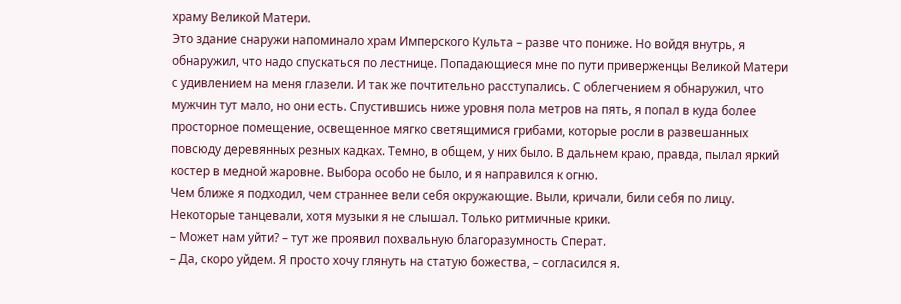храму Великой Матери.
Это здание снаружи напоминало храм Имперского Культа – разве что пониже. Но войдя внутрь, я обнаружил, что надо спускаться по лестнице. Попадающиеся мне по пути приверженцы Великой Матери с удивлением на меня глазели. И так же почтительно расступались. С облегчением я обнаружил, что мужчин тут мало, но они есть. Спустившись ниже уровня пола метров на пять, я попал в куда более просторное помещение, освещенное мягко светящимися грибами, которые росли в развешанных повсюду деревянных резных кадках. Темно, в общем, у них было. В дальнем краю, правда, пылал яркий костер в медной жаровне. Выбора особо не было, и я направился к огню.
Чем ближе я подходил, чем страннее вели себя окружающие. Выли, кричали, били себя по лицу. Некоторые танцевали, хотя музыки я не слышал. Только ритмичные крики.
– Может нам уйти? – тут же проявил похвальную благоразумность Сперат.
– Да, скоро уйдем. Я просто хочу глянуть на статую божества, – согласился я.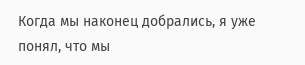Когда мы наконец добрались, я уже понял, что мы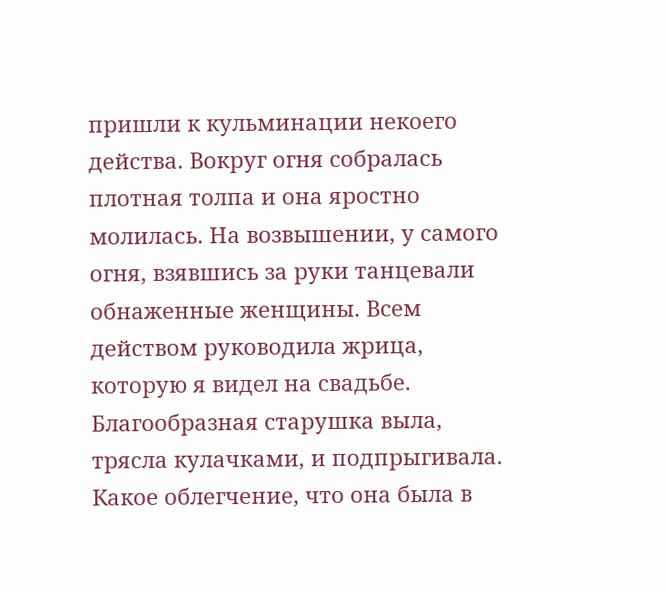пришли к кульминации некоего действа. Вокруг огня собралась плотная толпа и она яростно молилась. На возвышении, у самого огня, взявшись за руки танцевали обнаженные женщины. Всем действом руководила жрица, которую я видел на свадьбе. Благообразная старушка выла, трясла кулачками, и подпрыгивала. Какое облегчение, что она была в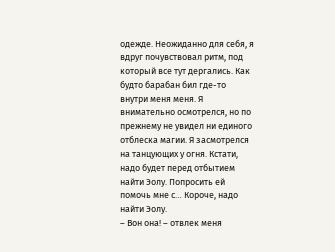одежде. Неожиданно для себя, я вдруг почувствовал ритм, под который все тут дергались. Как будто барабан бил где-то внутри меня меня. Я внимательно осмотрелся, но по прежнему не увидел ни единого отблеска магии. Я засмотрелся на танцующих у огня. Кстати, надо будет перед отбытием найти Эолу. Попросить ей помочь мне с… Короче, надо найти Эолу.
– Вон она! – отвлек меня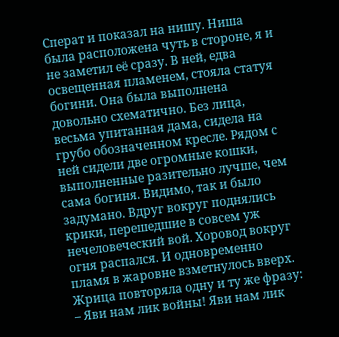Сперат и показал на нишу. Ниша была расположена чуть в стороне, я и не заметил её сразу. В ней, едва освещенная пламенем, стояла статуя богини. Она была выполнена довольно схематично. Без лица, весьма упитанная дама, сидела на грубо обозначенном кресле. Рядом с ней сидели две огромные кошки, выполненные разительно лучше, чем сама богиня. Видимо, так и было задумано. Вдруг вокруг поднялись крики, перешедшие в совсем уж нечеловеческий вой. Хоровод вокруг огня распался. И одновременно пламя в жаровне взметнулось вверх. Жрица повторяла одну и ту же фразу:
– Яви нам лик войны! Яви нам лик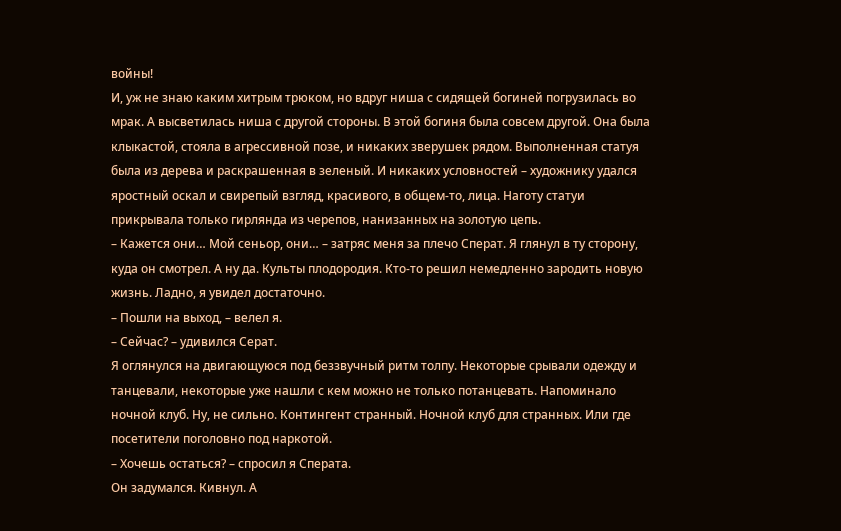войны!
И, уж не знаю каким хитрым трюком, но вдруг ниша с сидящей богиней погрузилась во мрак. А высветилась ниша с другой стороны. В этой богиня была совсем другой. Она была клыкастой, стояла в агрессивной позе, и никаких зверушек рядом. Выполненная статуя была из дерева и раскрашенная в зеленый. И никаких условностей – художнику удался яростный оскал и свирепый взгляд, красивого, в общем-то, лица. Наготу статуи прикрывала только гирлянда из черепов, нанизанных на золотую цепь.
– Кажется они… Мой сеньор, они… – затряс меня за плечо Сперат. Я глянул в ту сторону, куда он смотрел. А ну да. Культы плодородия. Кто-то решил немедленно зародить новую жизнь. Ладно, я увидел достаточно.
– Пошли на выход, – велел я.
– Сейчас? – удивился Серат.
Я оглянулся на двигающуюся под беззвучный ритм толпу. Некоторые срывали одежду и танцевали, некоторые уже нашли с кем можно не только потанцевать. Напоминало ночной клуб. Ну, не сильно. Контингент странный. Ночной клуб для странных. Или где посетители поголовно под наркотой.
– Хочешь остаться? – спросил я Сперата.
Он задумался. Кивнул. А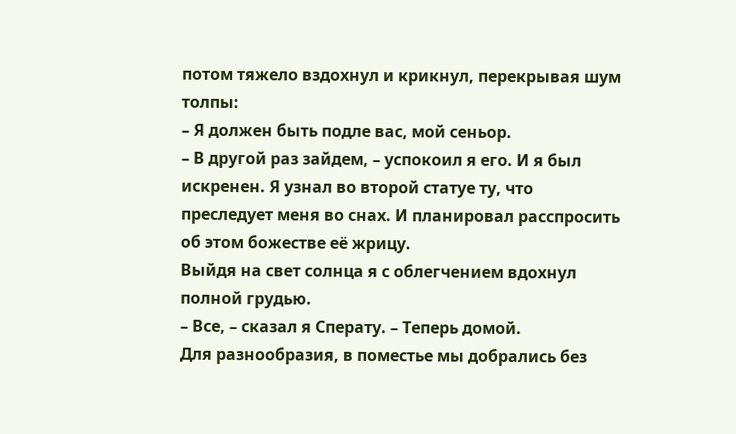потом тяжело вздохнул и крикнул, перекрывая шум толпы:
– Я должен быть подле вас, мой сеньор.
– В другой раз зайдем, – успокоил я его. И я был искренен. Я узнал во второй статуе ту, что преследует меня во снах. И планировал расспросить об этом божестве её жрицу.
Выйдя на свет солнца я с облегчением вдохнул полной грудью.
– Все, – сказал я Сперату. – Теперь домой.
Для разнообразия, в поместье мы добрались без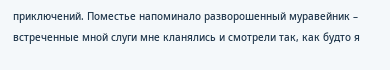приключений. Поместье напоминало разворошенный муравейник – встреченные мной слуги мне кланялись и смотрели так, как будто я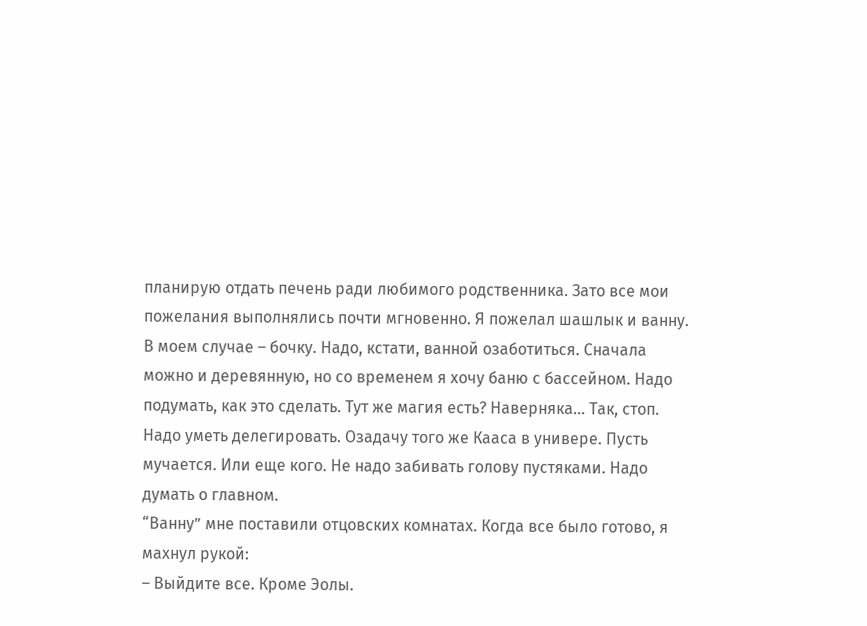планирую отдать печень ради любимого родственника. Зато все мои пожелания выполнялись почти мгновенно. Я пожелал шашлык и ванну. В моем случае – бочку. Надо, кстати, ванной озаботиться. Сначала можно и деревянную, но со временем я хочу баню с бассейном. Надо подумать, как это сделать. Тут же магия есть? Наверняка… Так, стоп. Надо уметь делегировать. Озадачу того же Кааса в универе. Пусть мучается. Или еще кого. Не надо забивать голову пустяками. Надо думать о главном.
“Ванну” мне поставили отцовских комнатах. Когда все было готово, я махнул рукой:
– Выйдите все. Кроме Эолы.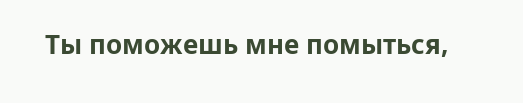Ты поможешь мне помыться,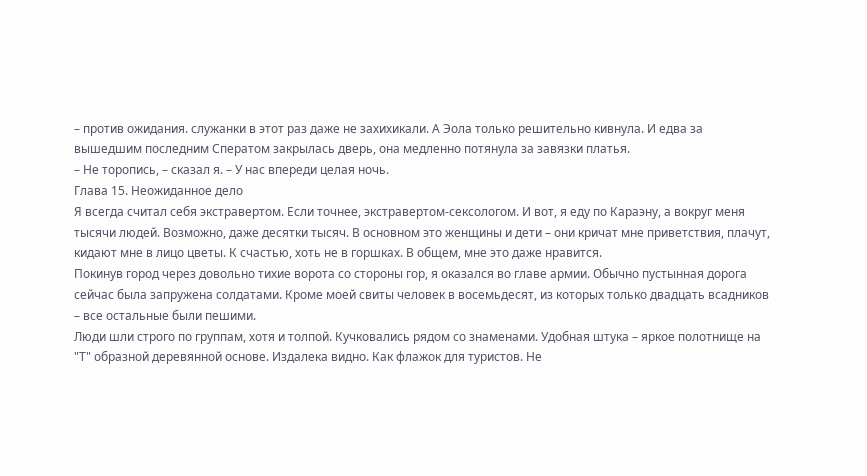– против ожидания. служанки в этот раз даже не захихикали. А Эола только решительно кивнула. И едва за вышедшим последним Сператом закрылась дверь, она медленно потянула за завязки платья.
– Не торопись, – сказал я. – У нас впереди целая ночь.
Глава 15. Неожиданное дело
Я всегда считал себя экстравертом. Если точнее, экстравертом-сексологом. И вот, я еду по Караэну, а вокруг меня тысячи людей. Возможно, даже десятки тысяч. В основном это женщины и дети – они кричат мне приветствия, плачут, кидают мне в лицо цветы. К счастью, хоть не в горшках. В общем, мне это даже нравится.
Покинув город через довольно тихие ворота со стороны гор, я оказался во главе армии. Обычно пустынная дорога сейчас была запружена солдатами. Кроме моей свиты человек в восемьдесят, из которых только двадцать всадников – все остальные были пешими.
Люди шли строго по группам, хотя и толпой. Кучковались рядом со знаменами. Удобная штука – яркое полотнище на "Т" образной деревянной основе. Издалека видно. Как флажок для туристов. Не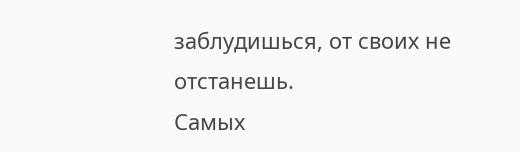заблудишься, от своих не отстанешь.
Самых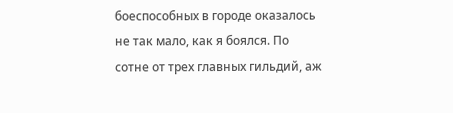боеспособных в городе оказалось не так мало, как я боялся. По сотне от трех главных гильдий, аж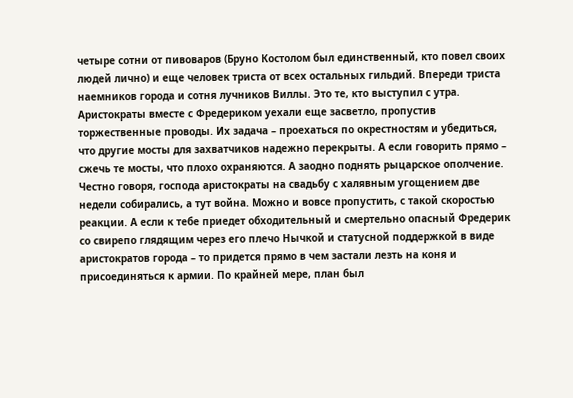четыре сотни от пивоваров (Бруно Костолом был единственный, кто повел своих людей лично) и еще человек триста от всех остальных гильдий. Впереди триста наемников города и сотня лучников Виллы. Это те, кто выступил с утра.
Аристократы вместе с Фредериком уехали еще засветло, пропустив торжественные проводы. Их задача – проехаться по окрестностям и убедиться, что другие мосты для захватчиков надежно перекрыты. А если говорить прямо – сжечь те мосты, что плохо охраняются. А заодно поднять рыцарское ополчение. Честно говоря, господа аристократы на свадьбу с халявным угощением две недели собирались, а тут война. Можно и вовсе пропустить, с такой скоростью реакции. А если к тебе приедет обходительный и смертельно опасный Фредерик со свирепо глядящим через его плечо Нычкой и статусной поддержкой в виде аристократов города – то придется прямо в чем застали лезть на коня и присоединяться к армии. По крайней мере, план был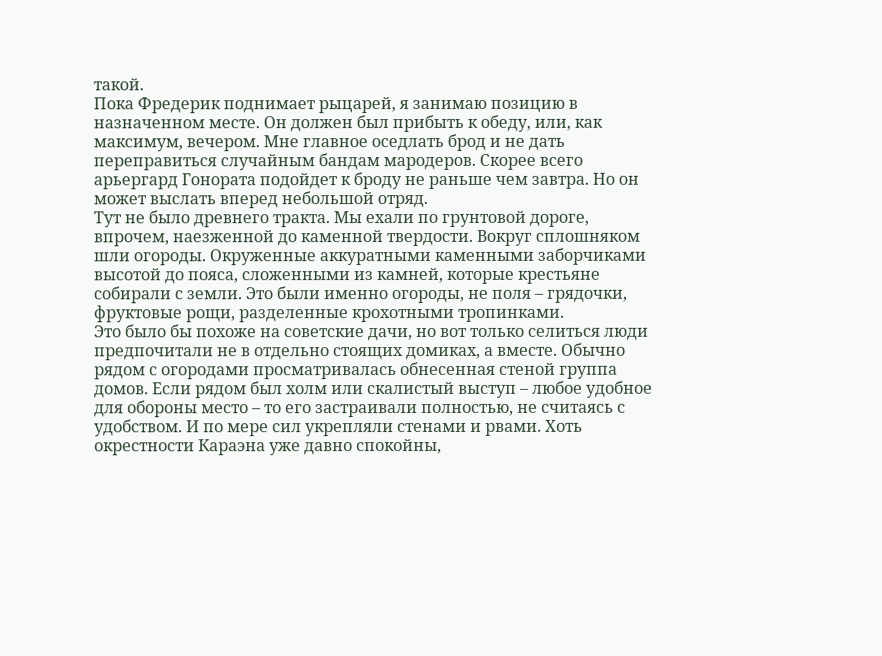такой.
Пока Фредерик поднимает рыцарей, я занимаю позицию в назначенном месте. Он должен был прибыть к обеду, или, как максимум, вечером. Мне главное оседлать брод и не дать переправиться случайным бандам мародеров. Скорее всего арьергард Гонората подойдет к броду не раньше чем завтра. Но он может выслать вперед небольшой отряд.
Тут не было древнего тракта. Мы ехали по грунтовой дороге, впрочем, наезженной до каменной твердости. Вокруг сплошняком шли огороды. Окруженные аккуратными каменными заборчиками высотой до пояса, сложенными из камней, которые крестьяне собирали с земли. Это были именно огороды, не поля – грядочки, фруктовые рощи, разделенные крохотными тропинками.
Это было бы похоже на советские дачи, но вот только селиться люди предпочитали не в отдельно стоящих домиках, а вместе. Обычно рядом с огородами просматривалась обнесенная стеной группа домов. Если рядом был холм или скалистый выступ – любое удобное для обороны место – то его застраивали полностью, не считаясь с удобством. И по мере сил укрепляли стенами и рвами. Хоть окрестности Караэна уже давно спокойны,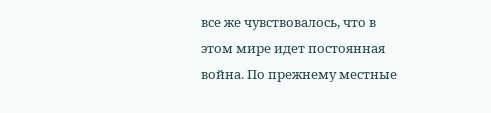все же чувствовалось, что в этом мире идет постоянная война. По прежнему местные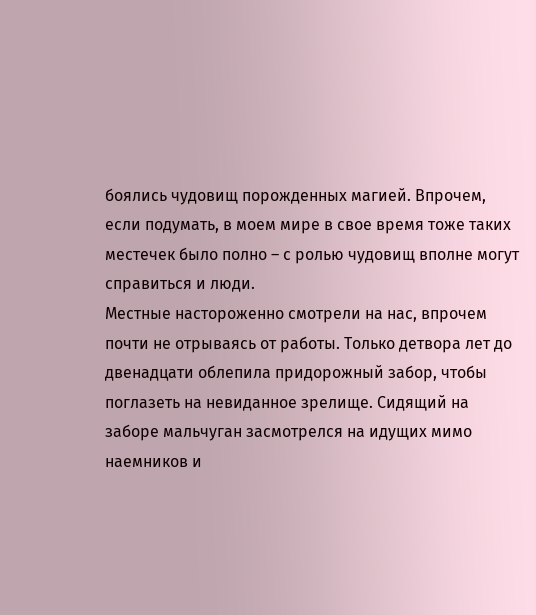боялись чудовищ порожденных магией. Впрочем, если подумать, в моем мире в свое время тоже таких местечек было полно – с ролью чудовищ вполне могут справиться и люди.
Местные настороженно смотрели на нас, впрочем почти не отрываясь от работы. Только детвора лет до двенадцати облепила придорожный забор, чтобы поглазеть на невиданное зрелище. Сидящий на заборе мальчуган засмотрелся на идущих мимо наемников и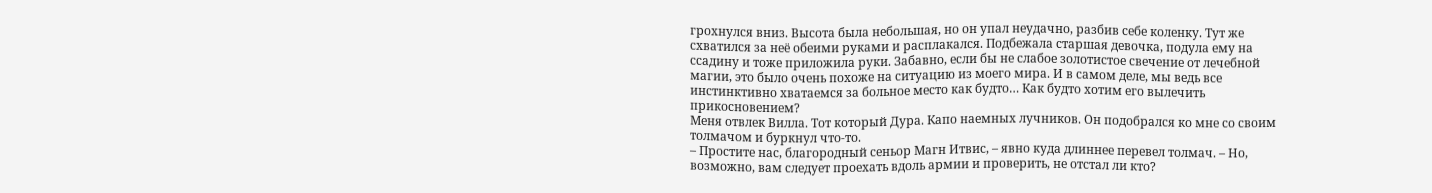грохнулся вниз. Высота была небольшая, но он упал неудачно, разбив себе коленку. Тут же схватился за неё обеими руками и расплакался. Подбежала старшая девочка, подула ему на ссадину и тоже приложила руки. Забавно, если бы не слабое золотистое свечение от лечебной магии, это было очень похоже на ситуацию из моего мира. И в самом деле, мы ведь все инстинктивно хватаемся за больное место как будто… Как будто хотим его вылечить прикосновением?
Меня отвлек Вилла. Тот который Дура. Капо наемных лучников. Он подобрался ко мне со своим толмачом и буркнул что-то.
– Простите нас, благородный сеньор Магн Итвис, – явно куда длиннее перевел толмач. – Но, возможно, вам следует проехать вдоль армии и проверить, не отстал ли кто?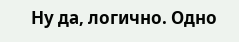Ну да, логично. Одно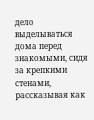дело выделываться дома перед знакомыми, сидя за крепкими стенами, рассказывая как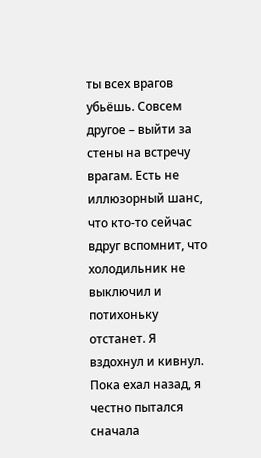ты всех врагов убьёшь. Совсем другое – выйти за стены на встречу врагам. Есть не иллюзорный шанс, что кто-то сейчас вдруг вспомнит, что холодильник не выключил и потихоньку отстанет. Я вздохнул и кивнул.
Пока ехал назад, я честно пытался сначала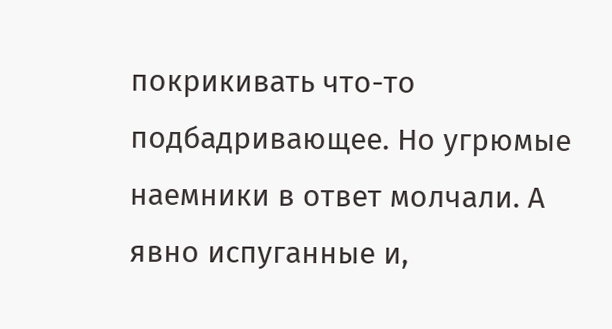покрикивать что-то подбадривающее. Но угрюмые наемники в ответ молчали. А явно испуганные и,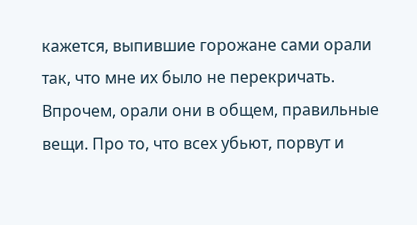кажется, выпившие горожане сами орали так, что мне их было не перекричать. Впрочем, орали они в общем, правильные вещи. Про то, что всех убьют, порвут и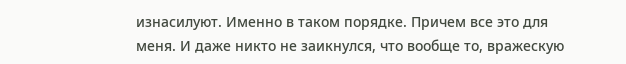изнасилуют. Именно в таком порядке. Причем все это для меня. И даже никто не заикнулся, что вообще то, вражескую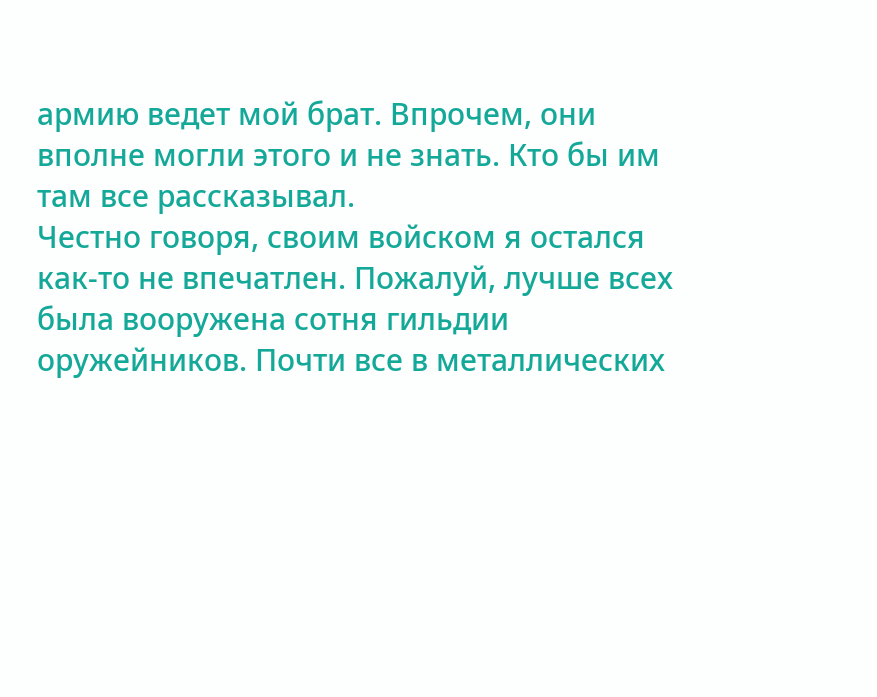армию ведет мой брат. Впрочем, они вполне могли этого и не знать. Кто бы им там все рассказывал.
Честно говоря, своим войском я остался как-то не впечатлен. Пожалуй, лучше всех была вооружена сотня гильдии оружейников. Почти все в металлических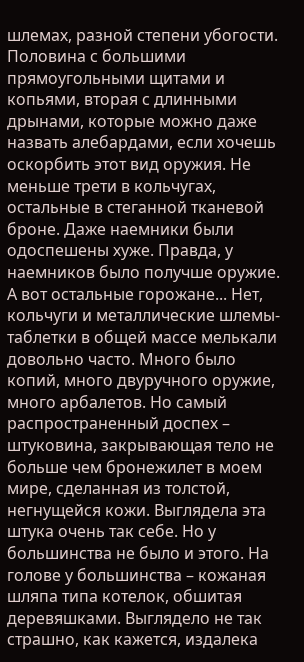шлемах, разной степени убогости. Половина с большими прямоугольными щитами и копьями, вторая с длинными дрынами, которые можно даже назвать алебардами, если хочешь оскорбить этот вид оружия. Не меньше трети в кольчугах, остальные в стеганной тканевой броне. Даже наемники были одоспешены хуже. Правда, у наемников было получше оружие.
А вот остальные горожане... Нет, кольчуги и металлические шлемы-таблетки в общей массе мелькали довольно часто. Много было копий, много двуручного оружие, много арбалетов. Но самый распространенный доспех – штуковина, закрывающая тело не больше чем бронежилет в моем мире, сделанная из толстой, негнущейся кожи. Выглядела эта штука очень так себе. Но у большинства не было и этого. На голове у большинства – кожаная шляпа типа котелок, обшитая деревяшками. Выглядело не так страшно, как кажется, издалека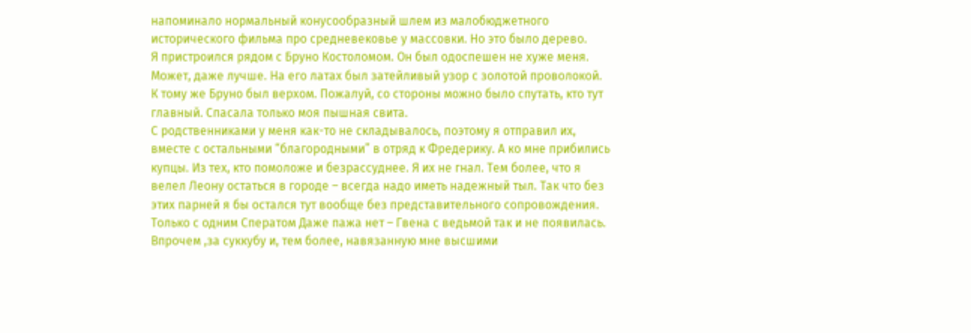напоминало нормальный конусообразный шлем из малобюджетного исторического фильма про средневековье у массовки. Но это было дерево.
Я пристроился рядом с Бруно Костоломом. Он был одоспешен не хуже меня. Может, даже лучше. На его латах был затейливый узор с золотой проволокой. К тому же Бруно был верхом. Пожалуй, со стороны можно было спутать, кто тут главный. Спасала только моя пышная свита.
С родственниками у меня как-то не складывалось, поэтому я отправил их, вместе с остальными “благородными” в отряд к Фредерику. А ко мне прибились купцы. Из тех, кто помоложе и безрассуднее. Я их не гнал. Тем более, что я велел Леону остаться в городе – всегда надо иметь надежный тыл. Так что без этих парней я бы остался тут вообще без представительного сопровождения. Только с одним Сператом Даже пажа нет – Гвена с ведьмой так и не появилась. Впрочем ,за суккубу и, тем более, навязанную мне высшими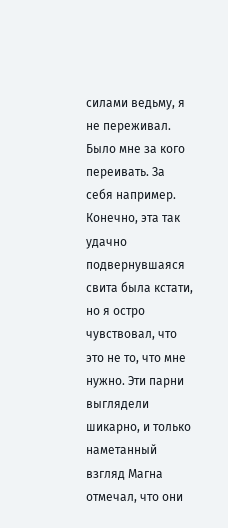силами ведьму, я не переживал. Было мне за кого переивать. За себя например. Конечно, эта так удачно подвернувшаяся свита была кстати, но я остро чувствовал, что это не то, что мне нужно. Эти парни выглядели шикарно, и только наметанный взгляд Магна отмечал, что они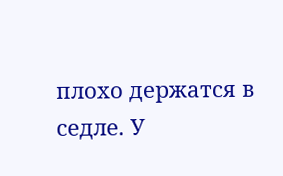плохо держатся в седле. У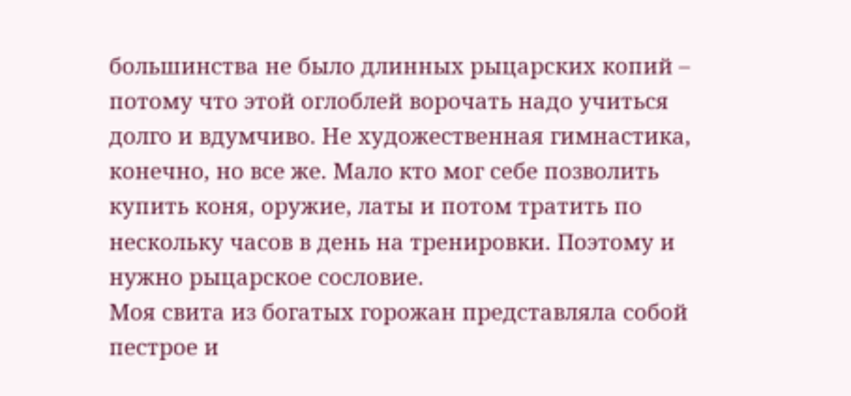большинства не было длинных рыцарских копий – потому что этой оглоблей ворочать надо учиться долго и вдумчиво. Не художественная гимнастика, конечно, но все же. Мало кто мог себе позволить купить коня, оружие, латы и потом тратить по нескольку часов в день на тренировки. Поэтому и нужно рыцарское сословие.
Моя свита из богатых горожан представляла собой пестрое и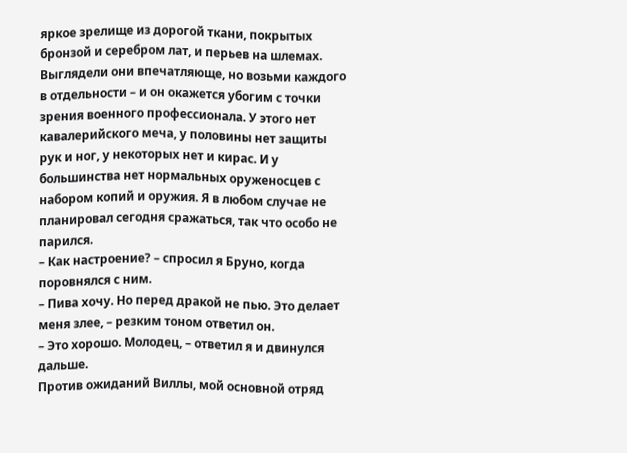яркое зрелище из дорогой ткани, покрытых бронзой и серебром лат, и перьев на шлемах. Выглядели они впечатляюще, но возьми каждого в отдельности – и он окажется убогим с точки зрения военного профессионала. У этого нет кавалерийского меча, у половины нет защиты рук и ног, у некоторых нет и кирас. И у большинства нет нормальных оруженосцев с набором копий и оружия. Я в любом случае не планировал сегодня сражаться, так что особо не парился.
– Как настроение? – спросил я Бруно, когда поровнялся с ним.
– Пива хочу. Но перед дракой не пью. Это делает меня злее, – резким тоном ответил он.
– Это хорошо. Молодец, – ответил я и двинулся дальше.
Против ожиданий Виллы, мой основной отряд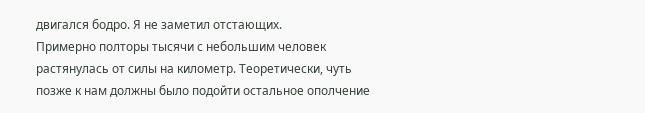двигался бодро. Я не заметил отстающих.
Примерно полторы тысячи с небольшим человек растянулась от силы на километр. Теоретически, чуть позже к нам должны было подойти остальное ополчение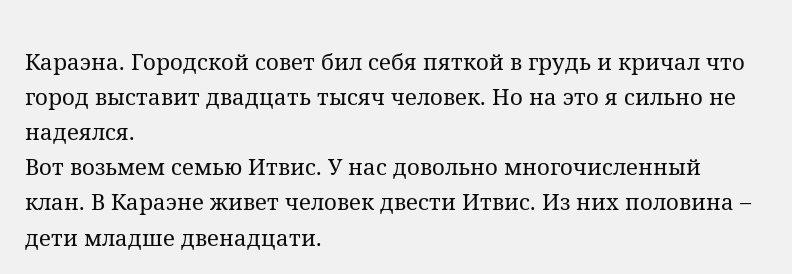Караэна. Городской совет бил себя пяткой в грудь и кричал что город выставит двадцать тысяч человек. Но на это я сильно не надеялся.
Вот возьмем семью Итвис. У нас довольно многочисленный клан. В Караэне живет человек двести Итвис. Из них половина – дети младше двенадцати.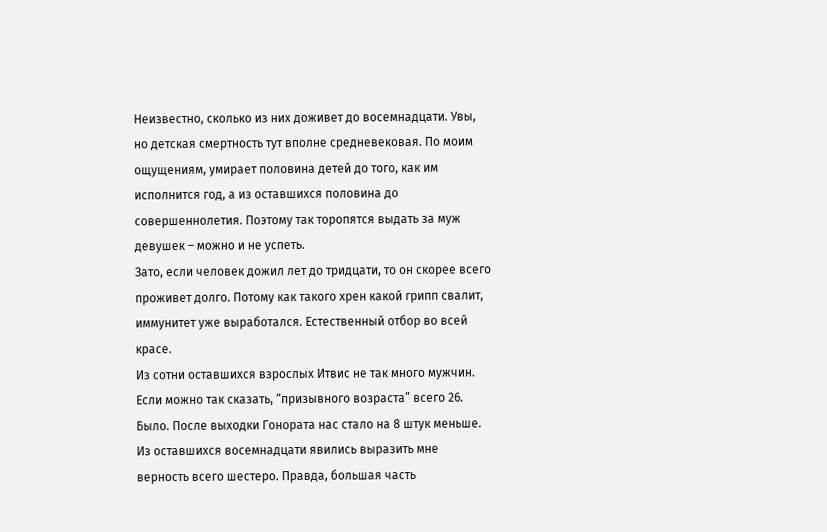Неизвестно, сколько из них доживет до восемнадцати. Увы, но детская смертность тут вполне средневековая. По моим ощущениям, умирает половина детей до того, как им исполнится год, а из оставшихся половина до совершеннолетия. Поэтому так торопятся выдать за муж девушек – можно и не успеть.
Зато, если человек дожил лет до тридцати, то он скорее всего проживет долго. Потому как такого хрен какой грипп свалит, иммунитет уже выработался. Естественный отбор во всей красе.
Из сотни оставшихся взрослых Итвис не так много мужчин. Если можно так сказать, “призывного возраста” всего 26. Было. После выходки Гонората нас стало на 8 штук меньше. Из оставшихся восемнадцати явились выразить мне верность всего шестеро. Правда, большая часть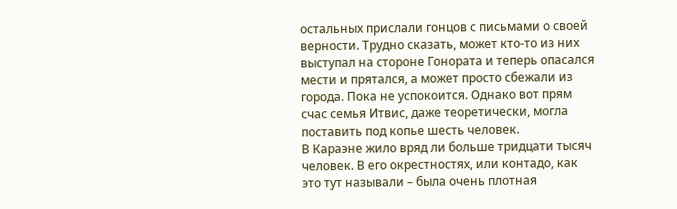остальных прислали гонцов с письмами о своей верности. Трудно сказать, может кто-то из них выступал на стороне Гонората и теперь опасался мести и прятался, а может просто сбежали из города. Пока не успокоится. Однако вот прям счас семья Итвис, даже теоретически, могла поставить под копье шесть человек.
В Караэне жило вряд ли больше тридцати тысяч человек. В его окрестностях, или контадо, как это тут называли – была очень плотная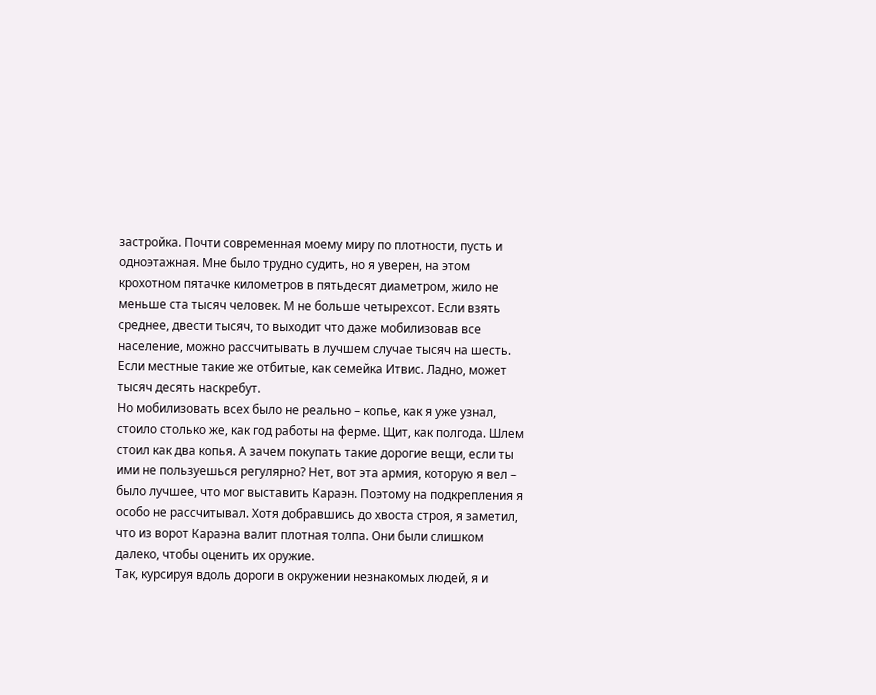застройка. Почти современная моему миру по плотности, пусть и одноэтажная. Мне было трудно судить, но я уверен, на этом крохотном пятачке километров в пятьдесят диаметром, жило не меньше ста тысяч человек. М не больше четырехсот. Если взять среднее, двести тысяч, то выходит что даже мобилизовав все население, можно рассчитывать в лучшем случае тысяч на шесть. Если местные такие же отбитые, как семейка Итвис. Ладно, может тысяч десять наскребут.
Но мобилизовать всех было не реально – копье, как я уже узнал, стоило столько же, как год работы на ферме. Щит, как полгода. Шлем стоил как два копья. А зачем покупать такие дорогие вещи, если ты ими не пользуешься регулярно? Нет, вот эта армия, которую я вел – было лучшее, что мог выставить Караэн. Поэтому на подкрепления я особо не рассчитывал. Хотя добравшись до хвоста строя, я заметил, что из ворот Караэна валит плотная толпа. Они были слишком далеко, чтобы оценить их оружие.
Так, курсируя вдоль дороги в окружении незнакомых людей, я и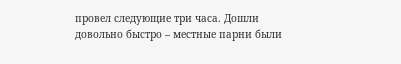провел следующие три часа. Дошли довольно быстро – местные парни были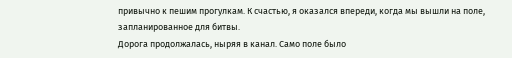привычно к пешим прогулкам. К счастью, я оказался впереди, когда мы вышли на поле, запланированное для битвы.
Дорога продолжалась, ныряя в канал. Само поле было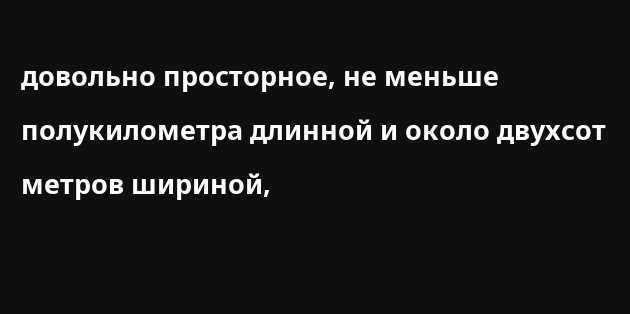довольно просторное, не меньше полукилометра длинной и около двухсот метров шириной,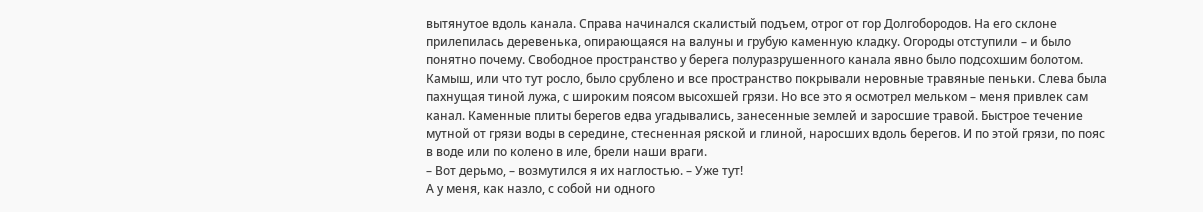вытянутое вдоль канала. Справа начинался скалистый подъем, отрог от гор Долгобородов. На его склоне прилепилась деревенька, опирающаяся на валуны и грубую каменную кладку. Огороды отступили – и было понятно почему. Свободное пространство у берега полуразрушенного канала явно было подсохшим болотом. Камыш, или что тут росло, было срублено и все пространство покрывали неровные травяные пеньки. Слева была пахнущая тиной лужа, с широким поясом высохшей грязи. Но все это я осмотрел мельком – меня привлек сам канал. Каменные плиты берегов едва угадывались, занесенные землей и заросшие травой. Быстрое течение мутной от грязи воды в середине, стесненная ряской и глиной, наросших вдоль берегов. И по этой грязи, по пояс в воде или по колено в иле, брели наши враги.
– Вот дерьмо, – возмутился я их наглостью. – Уже тут!
А у меня, как назло, с собой ни одного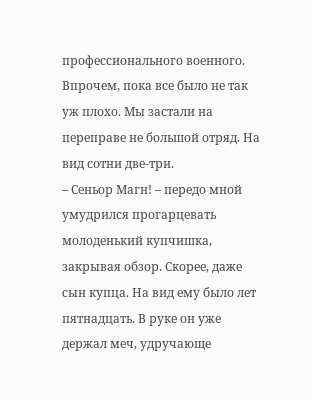профессионального военного. Впрочем, пока все было не так уж плохо. Мы застали на переправе не большой отряд. На вид сотни две-три.
– Сеньор Магн! – передо мной умудрился прогарцевать молоденький купчишка, закрывая обзор. Скорее, даже сын купца. На вид ему было лет пятнадцать. В руке он уже держал меч, удручающе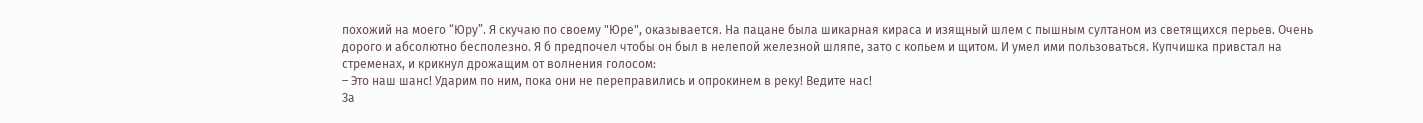похожий на моего “Юру”. Я скучаю по своему "Юре", оказывается. На пацане была шикарная кираса и изящный шлем с пышным султаном из светящихся перьев. Очень дорого и абсолютно бесполезно. Я б предпочел чтобы он был в нелепой железной шляпе, зато с копьем и щитом. И умел ими пользоваться. Купчишка привстал на стременах, и крикнул дрожащим от волнения голосом:
– Это наш шанс! Ударим по ним, пока они не переправились и опрокинем в реку! Ведите нас!
За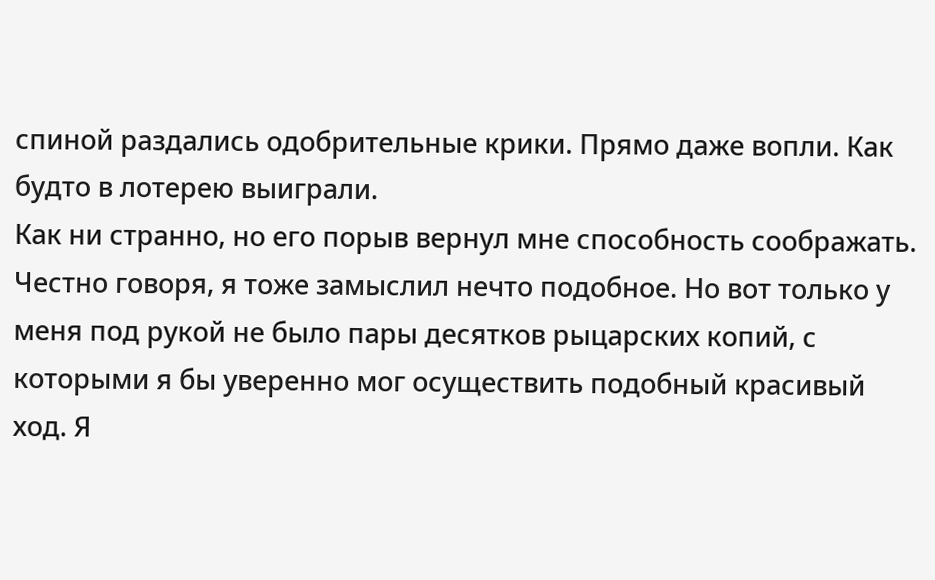спиной раздались одобрительные крики. Прямо даже вопли. Как будто в лотерею выиграли.
Как ни странно, но его порыв вернул мне способность соображать. Честно говоря, я тоже замыслил нечто подобное. Но вот только у меня под рукой не было пары десятков рыцарских копий, с которыми я бы уверенно мог осуществить подобный красивый ход. Я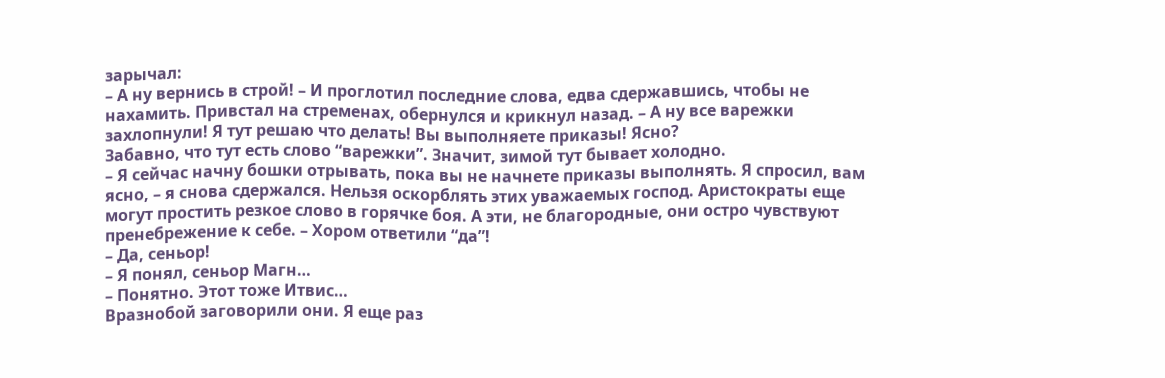зарычал:
– А ну вернись в строй! – И проглотил последние слова, едва сдержавшись, чтобы не нахамить. Привстал на стременах, обернулся и крикнул назад. – А ну все варежки захлопнули! Я тут решаю что делать! Вы выполняете приказы! Ясно?
Забавно, что тут есть слово “варежки”. Значит, зимой тут бывает холодно.
– Я сейчас начну бошки отрывать, пока вы не начнете приказы выполнять. Я спросил, вам ясно, – я снова сдержался. Нельзя оскорблять этих уважаемых господ. Аристократы еще могут простить резкое слово в горячке боя. А эти, не благородные, они остро чувствуют пренебрежение к себе. – Хором ответили “да”!
– Да, сеньор!
– Я понял, сеньор Магн…
– Понятно. Этот тоже Итвис…
Вразнобой заговорили они. Я еще раз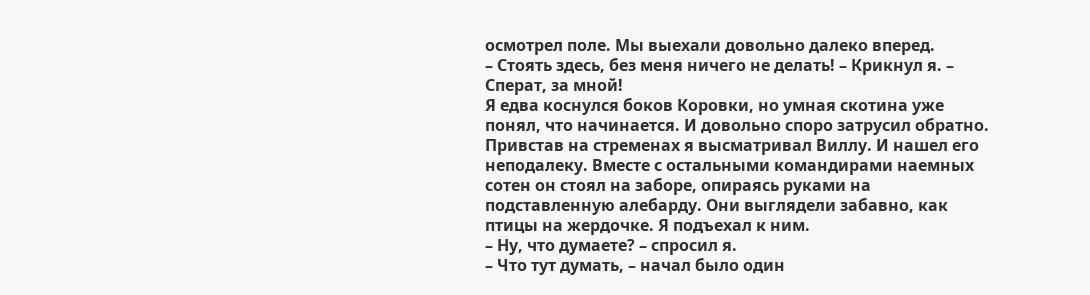осмотрел поле. Мы выехали довольно далеко вперед.
– Стоять здесь, без меня ничего не делать! – Крикнул я. – Сперат, за мной!
Я едва коснулся боков Коровки, но умная скотина уже понял, что начинается. И довольно споро затрусил обратно. Привстав на стременах я высматривал Виллу. И нашел его неподалеку. Вместе с остальными командирами наемных сотен он стоял на заборе, опираясь руками на подставленную алебарду. Они выглядели забавно, как птицы на жердочке. Я подъехал к ним.
– Ну, что думаете? – спросил я.
– Что тут думать, – начал было один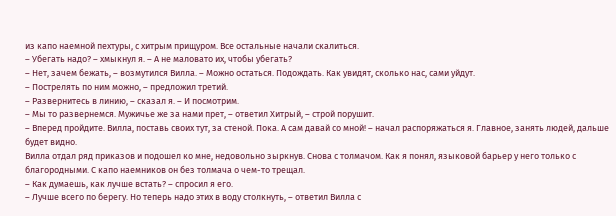из капо наемной пехтуры, с хитрым прищуром. Все остальные начали скалиться.
– Убегать надо? – хмыкнул я. – А не маловато их, чтобы убегать?
– Нет, зачем бежать, – возмутился Вилла. – Можно остаться. Подождать. Как увидят, сколько нас, сами уйдут.
– Пострелять по ним можно, – предложил третий.
– Развернитесь в линию, – сказал я. – И посмотрим.
– Мы то развернемся. Мужичье же за нами прет, – ответил Хитрый, – строй порушит.
– Вперед пройдите. Вилла, поставь своих тут, за стеной. Пока. А сам давай со мной! – начал распоряжаться я. Главное, занять людей, дальше будет видно.
Вилла отдал ряд приказов и подошел ко мне, недовольно зыркнув. Снова с толмачом. Как я понял, языковой барьер у него только с благородными. С капо наемников он без толмача о чем-то трещал.
– Как думаешь, как лучше встать? – спросил я его.
– Лучше всего по берегу. Но теперь надо этих в воду столкнуть, – ответил Вилла с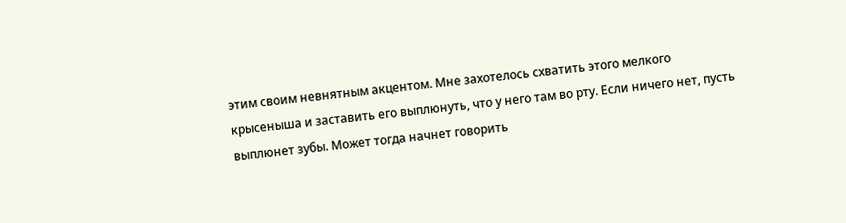этим своим невнятным акцентом. Мне захотелось схватить этого мелкого крысеныша и заставить его выплюнуть, что у него там во рту. Если ничего нет, пусть выплюнет зубы. Может тогда начнет говорить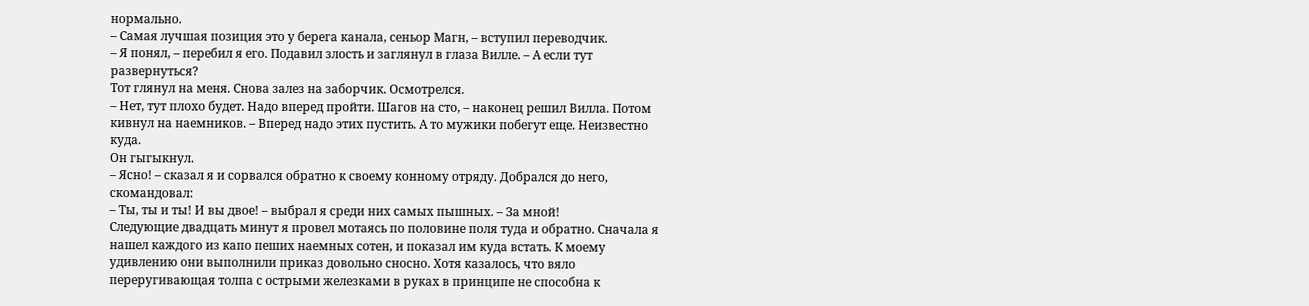нормально.
– Самая лучшая позиция это у берега канала, сеньор Магн, – вступил переводчик.
– Я понял, – перебил я его. Подавил злость и заглянул в глаза Вилле. – А если тут развернуться?
Тот глянул на меня. Снова залез на заборчик. Осмотрелся.
– Нет, тут плохо будет. Надо вперед пройти. Шагов на сто, – наконец решил Вилла. Потом кивнул на наемников. – Вперед надо этих пустить. А то мужики побегут еще. Неизвестно куда.
Он гыгыкнул.
– Ясно! – сказал я и сорвался обратно к своему конному отряду. Добрался до него, скомандовал:
– Ты, ты и ты! И вы двое! – выбрал я среди них самых пышных. – За мной!
Следующие двадцать минут я провел мотаясь по половине поля туда и обратно. Сначала я нашел каждого из капо пеших наемных сотен, и показал им куда встать. К моему удивлению они выполнили приказ довольно сносно. Хотя казалось, что вяло переругивающая толпа с острыми железками в руках в принципе не способна к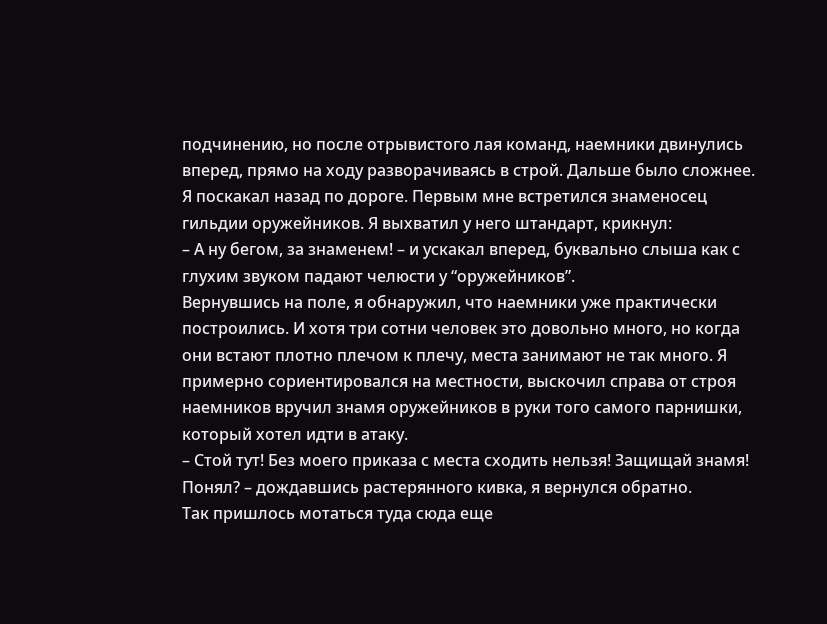подчинению, но после отрывистого лая команд, наемники двинулись вперед, прямо на ходу разворачиваясь в строй. Дальше было сложнее. Я поскакал назад по дороге. Первым мне встретился знаменосец гильдии оружейников. Я выхватил у него штандарт, крикнул:
– А ну бегом, за знаменем! – и ускакал вперед, буквально слыша как с глухим звуком падают челюсти у “оружейников”.
Вернувшись на поле, я обнаружил, что наемники уже практически построились. И хотя три сотни человек это довольно много, но когда они встают плотно плечом к плечу, места занимают не так много. Я примерно сориентировался на местности, выскочил справа от строя наемников вручил знамя оружейников в руки того самого парнишки, который хотел идти в атаку.
– Стой тут! Без моего приказа с места сходить нельзя! Защищай знамя! Понял? – дождавшись растерянного кивка, я вернулся обратно.
Так пришлось мотаться туда сюда еще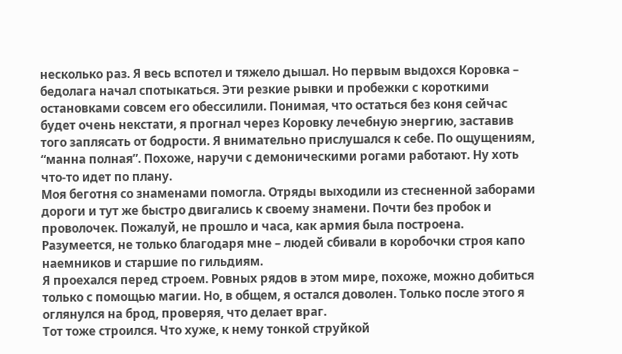несколько раз. Я весь вспотел и тяжело дышал. Но первым выдохся Коровка – бедолага начал спотыкаться. Эти резкие рывки и пробежки с короткими остановками совсем его обессилили. Понимая, что остаться без коня сейчас будет очень некстати, я прогнал через Коровку лечебную энергию, заставив того заплясать от бодрости. Я внимательно прислушался к себе. По ощущениям, “манна полная”. Похоже, наручи с демоническими рогами работают. Ну хоть что-то идет по плану.
Моя беготня со знаменами помогла. Отряды выходили из стесненной заборами дороги и тут же быстро двигались к своему знамени. Почти без пробок и проволочек. Пожалуй, не прошло и часа, как армия была построена. Разумеется, не только благодаря мне – людей сбивали в коробочки строя капо наемников и старшие по гильдиям.
Я проехался перед строем. Ровных рядов в этом мире, похоже, можно добиться только с помощью магии. Но, в общем, я остался доволен. Только после этого я оглянулся на брод, проверяя, что делает враг.
Тот тоже строился. Что хуже, к нему тонкой струйкой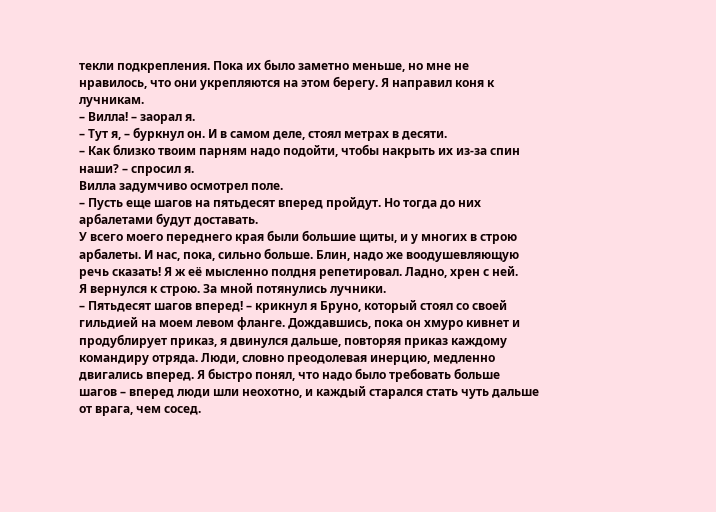текли подкрепления. Пока их было заметно меньше, но мне не нравилось, что они укрепляются на этом берегу. Я направил коня к лучникам.
– Вилла! – заорал я.
– Тут я, – буркнул он. И в самом деле, стоял метрах в десяти.
– Как близко твоим парням надо подойти, чтобы накрыть их из-за спин наши? – спросил я.
Вилла задумчиво осмотрел поле.
– Пусть еще шагов на пятьдесят вперед пройдут. Но тогда до них арбалетами будут доставать.
У всего моего переднего края были большие щиты, и у многих в строю арбалеты. И нас, пока, сильно больше. Блин, надо же воодушевляющую речь сказать! Я ж её мысленно полдня репетировал. Ладно, хрен с ней.
Я вернулся к строю. За мной потянулись лучники.
– Пятьдесят шагов вперед! – крикнул я Бруно, который стоял со своей гильдией на моем левом фланге. Дождавшись, пока он хмуро кивнет и продублирует приказ, я двинулся дальше, повторяя приказ каждому командиру отряда. Люди, словно преодолевая инерцию, медленно двигались вперед. Я быстро понял, что надо было требовать больше шагов – вперед люди шли неохотно, и каждый старался стать чуть дальше от врага, чем сосед.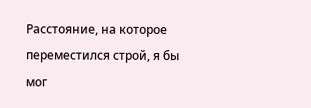Расстояние, на которое переместился строй, я бы мог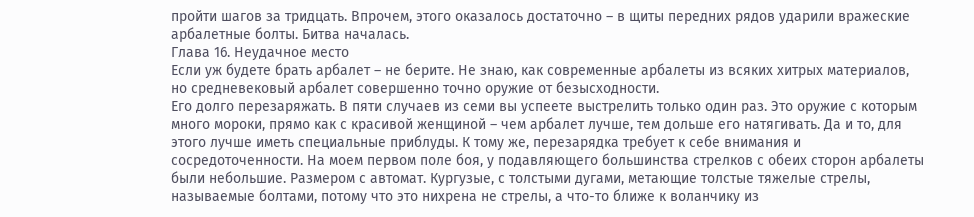пройти шагов за тридцать. Впрочем, этого оказалось достаточно – в щиты передних рядов ударили вражеские арбалетные болты. Битва началась.
Глава 16. Неудачное место
Если уж будете брать арбалет – не берите. Не знаю, как современные арбалеты из всяких хитрых материалов, но средневековый арбалет совершенно точно оружие от безысходности.
Его долго перезаряжать. В пяти случаев из семи вы успеете выстрелить только один раз. Это оружие с которым много мороки, прямо как с красивой женщиной – чем арбалет лучше, тем дольше его натягивать. Да и то, для этого лучше иметь специальные приблуды. К тому же, перезарядка требует к себе внимания и сосредоточенности. На моем первом поле боя, у подавляющего большинства стрелков с обеих сторон арбалеты были небольшие. Размером с автомат. Кургузые, с толстыми дугами, метающие толстые тяжелые стрелы, называемые болтами, потому что это нихрена не стрелы, а что-то ближе к воланчику из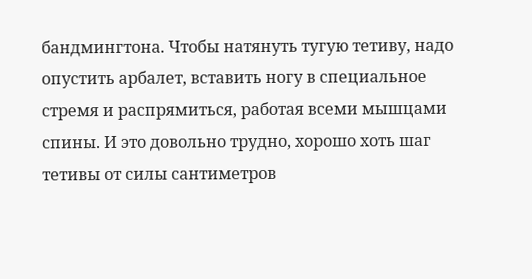бандмингтона. Чтобы натянуть тугую тетиву, надо опустить арбалет, вставить ногу в специальное стремя и распрямиться, работая всеми мышцами спины. И это довольно трудно, хорошо хоть шаг тетивы от силы сантиметров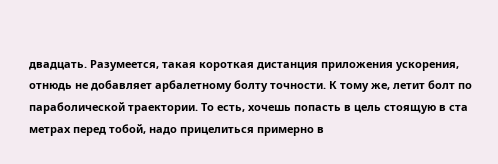двадцать. Разумеется, такая короткая дистанция приложения ускорения, отнюдь не добавляет арбалетному болту точности. К тому же, летит болт по параболической траектории. То есть, хочешь попасть в цель стоящую в ста метрах перед тобой, надо прицелиться примерно в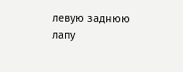левую заднюю лапу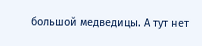большой медведицы. А тут нет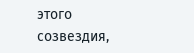этого созвездия,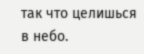так что целишься в небо.